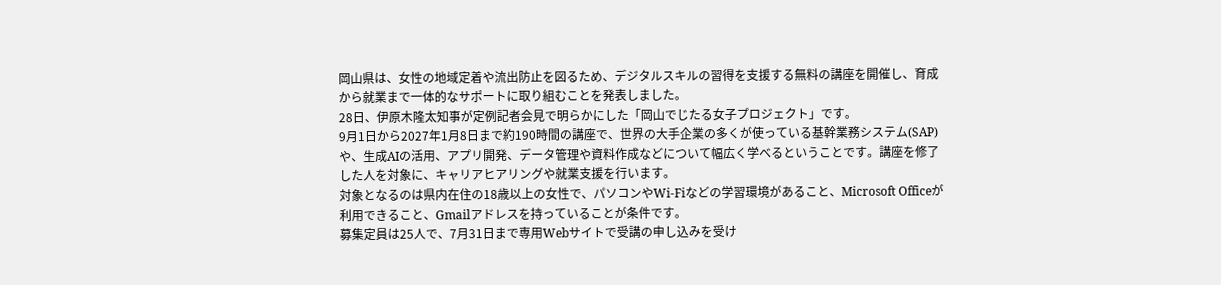岡山県は、女性の地域定着や流出防止を図るため、デジタルスキルの習得を支援する無料の講座を開催し、育成から就業まで一体的なサポートに取り組むことを発表しました。
28日、伊原木隆太知事が定例記者会見で明らかにした「岡山でじたる女子プロジェクト」です。
9月1日から2027年1月8日まで約190時間の講座で、世界の大手企業の多くが使っている基幹業務システム(SAP)や、生成AIの活用、アプリ開発、データ管理や資料作成などについて幅広く学べるということです。講座を修了した人を対象に、キャリアヒアリングや就業支援を行います。
対象となるのは県内在住の18歳以上の女性で、パソコンやWi-Fiなどの学習環境があること、Microsoft Officeが利用できること、Gmailアドレスを持っていることが条件です。
募集定員は25人で、7月31日まで専用Webサイトで受講の申し込みを受け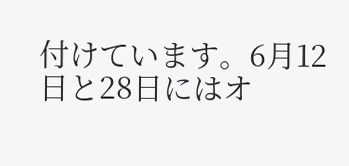付けています。6月12日と28日にはオ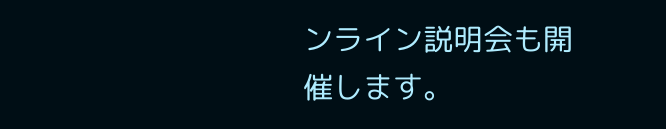ンライン説明会も開催します。